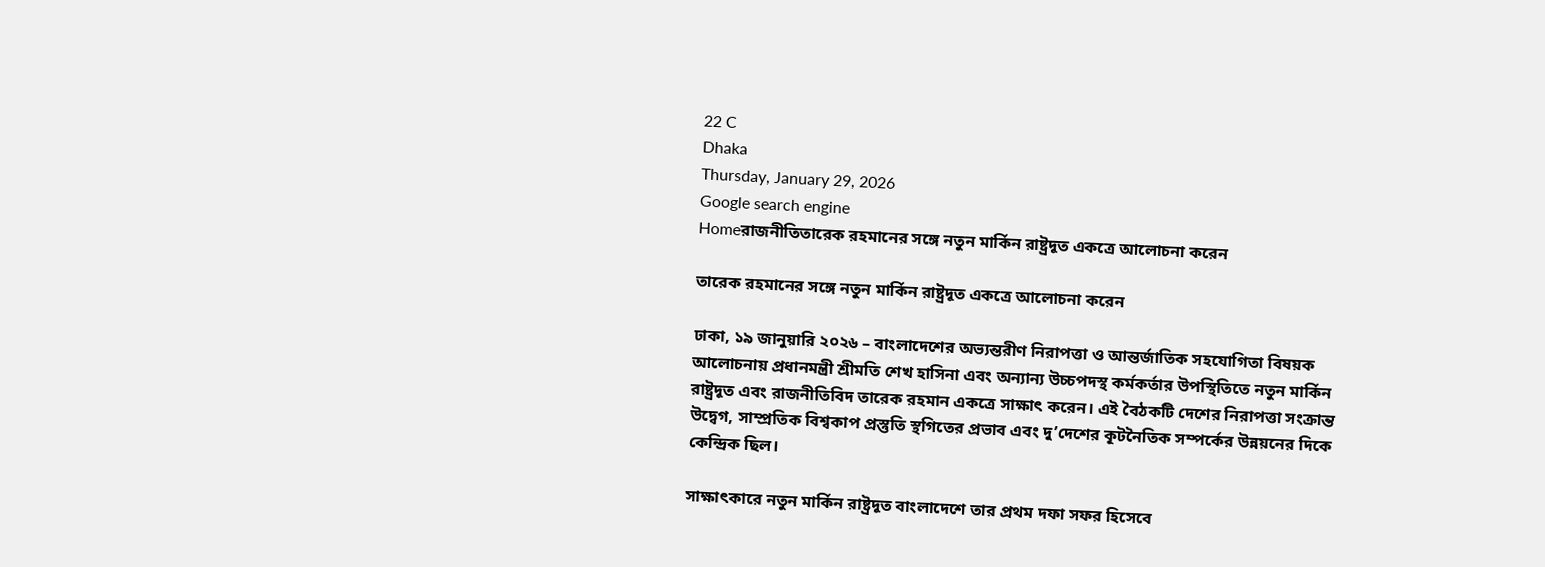22 C
Dhaka
Thursday, January 29, 2026
Google search engine
Homeরাজনীতিতারেক রহমানের সঙ্গে নতুন মার্কিন রাষ্ট্রদূত একত্রে আলোচনা করেন

তারেক রহমানের সঙ্গে নতুন মার্কিন রাষ্ট্রদূত একত্রে আলোচনা করেন

ঢাকা, ১৯ জানুয়ারি ২০২৬ – বাংলাদেশের অভ্যন্তরীণ নিরাপত্তা ও আন্তর্জাতিক সহযোগিতা বিষয়ক আলোচনায় প্রধানমন্ত্রী শ্রীমতি শেখ হাসিনা এবং অন্যান্য উচ্চপদস্থ কর্মকর্তার উপস্থিতিতে নতুন মার্কিন রাষ্ট্রদূত এবং রাজনীতিবিদ তারেক রহমান একত্রে সাক্ষাৎ করেন। এই বৈঠকটি দেশের নিরাপত্তা সংক্রান্ত উদ্বেগ, সাম্প্রতিক বিশ্বকাপ প্রস্তুতি স্থগিতের প্রভাব এবং দু’দেশের কূটনৈতিক সম্পর্কের উন্নয়নের দিকে কেন্দ্রিক ছিল।

সাক্ষাৎকারে নতুন মার্কিন রাষ্ট্রদূত বাংলাদেশে তার প্রথম দফা সফর হিসেবে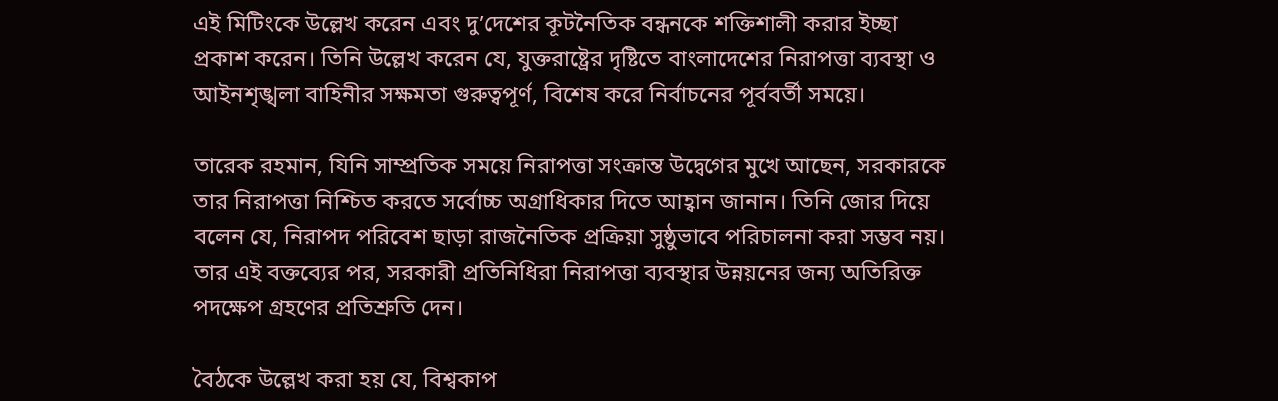এই মিটিংকে উল্লেখ করেন এবং দু’দেশের কূটনৈতিক বন্ধনকে শক্তিশালী করার ইচ্ছা প্রকাশ করেন। তিনি উল্লেখ করেন যে, যুক্তরাষ্ট্রের দৃষ্টিতে বাংলাদেশের নিরাপত্তা ব্যবস্থা ও আইনশৃঙ্খলা বাহিনীর সক্ষমতা গুরুত্বপূর্ণ, বিশেষ করে নির্বাচনের পূর্ববর্তী সময়ে।

তারেক রহমান, যিনি সাম্প্রতিক সময়ে নিরাপত্তা সংক্রান্ত উদ্বেগের মুখে আছেন, সরকারকে তার নিরাপত্তা নিশ্চিত করতে সর্বোচ্চ অগ্রাধিকার দিতে আহ্বান জানান। তিনি জোর দিয়ে বলেন যে, নিরাপদ পরিবেশ ছাড়া রাজনৈতিক প্রক্রিয়া সুষ্ঠুভাবে পরিচালনা করা সম্ভব নয়। তার এই বক্তব্যের পর, সরকারী প্রতিনিধিরা নিরাপত্তা ব্যবস্থার উন্নয়নের জন্য অতিরিক্ত পদক্ষেপ গ্রহণের প্রতিশ্রুতি দেন।

বৈঠকে উল্লেখ করা হয় যে, বিশ্বকাপ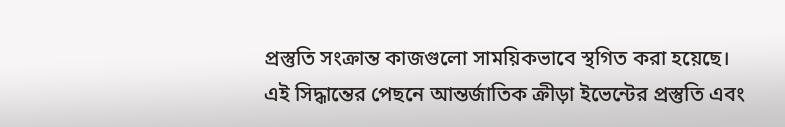প্রস্তুতি সংক্রান্ত কাজগুলো সাময়িকভাবে স্থগিত করা হয়েছে। এই সিদ্ধান্তের পেছনে আন্তর্জাতিক ক্রীড়া ইভেন্টের প্রস্তুতি এবং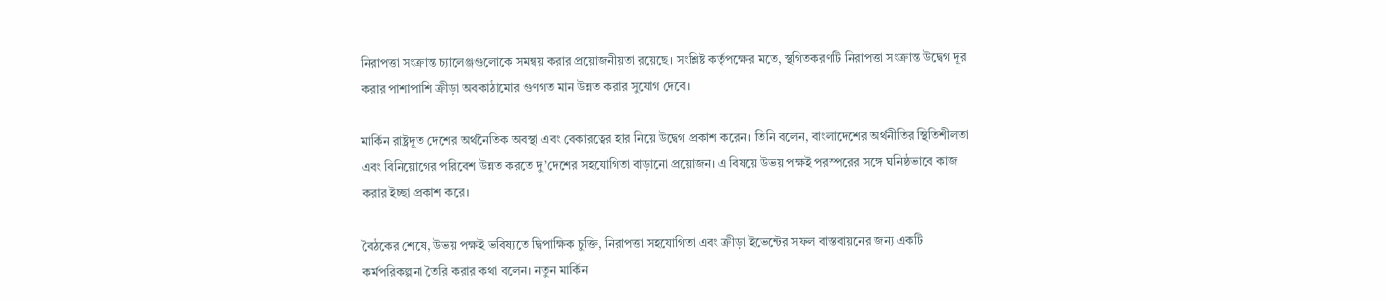নিরাপত্তা সংক্রান্ত চ্যালেঞ্জগুলোকে সমন্বয় করার প্রয়োজনীয়তা রয়েছে। সংশ্লিষ্ট কর্তৃপক্ষের মতে, স্থগিতকরণটি নিরাপত্তা সংক্রান্ত উদ্বেগ দূর করার পাশাপাশি ক্রীড়া অবকাঠামোর গুণগত মান উন্নত করার সুযোগ দেবে।

মার্কিন রাষ্ট্রদূত দেশের অর্থনৈতিক অবস্থা এবং বেকারত্বের হার নিয়ে উদ্বেগ প্রকাশ করেন। তিনি বলেন, বাংলাদেশের অর্থনীতির স্থিতিশীলতা এবং বিনিয়োগের পরিবেশ উন্নত করতে দু’দেশের সহযোগিতা বাড়ানো প্রয়োজন। এ বিষয়ে উভয় পক্ষই পরস্পরের সঙ্গে ঘনিষ্ঠভাবে কাজ করার ইচ্ছা প্রকাশ করে।

বৈঠকের শেষে, উভয় পক্ষই ভবিষ্যতে দ্বিপাক্ষিক চুক্তি, নিরাপত্তা সহযোগিতা এবং ক্রীড়া ইভেন্টের সফল বাস্তবায়নের জন্য একটি কর্মপরিকল্পনা তৈরি করার কথা বলেন। নতুন মার্কিন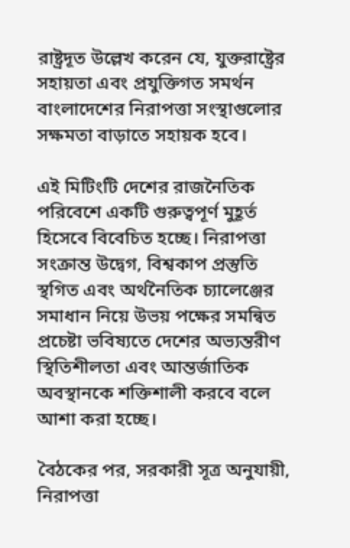রাষ্ট্রদূত উল্লেখ করেন যে, যুক্তরাষ্ট্রের সহায়তা এবং প্রযুক্তিগত সমর্থন বাংলাদেশের নিরাপত্তা সংস্থাগুলোর সক্ষমতা বাড়াতে সহায়ক হবে।

এই মিটিংটি দেশের রাজনৈতিক পরিবেশে একটি গুরুত্বপূর্ণ মুহূর্ত হিসেবে বিবেচিত হচ্ছে। নিরাপত্তা সংক্রান্ত উদ্বেগ, বিশ্বকাপ প্রস্তুতি স্থগিত এবং অর্থনৈতিক চ্যালেঞ্জের সমাধান নিয়ে উভয় পক্ষের সমন্বিত প্রচেষ্টা ভবিষ্যতে দেশের অভ্যন্তরীণ স্থিতিশীলতা এবং আন্তর্জাতিক অবস্থানকে শক্তিশালী করবে বলে আশা করা হচ্ছে।

বৈঠকের পর, সরকারী সূত্র অনুযায়ী, নিরাপত্তা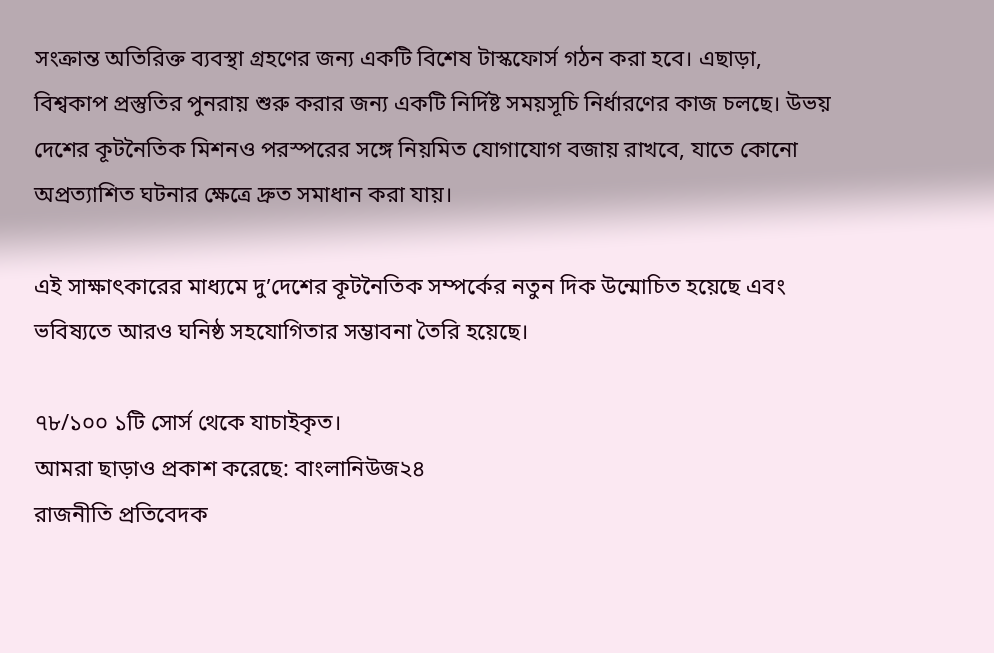সংক্রান্ত অতিরিক্ত ব্যবস্থা গ্রহণের জন্য একটি বিশেষ টাস্কফোর্স গঠন করা হবে। এছাড়া, বিশ্বকাপ প্রস্তুতির পুনরায় শুরু করার জন্য একটি নির্দিষ্ট সময়সূচি নির্ধারণের কাজ চলছে। উভয় দেশের কূটনৈতিক মিশনও পরস্পরের সঙ্গে নিয়মিত যোগাযোগ বজায় রাখবে, যাতে কোনো অপ্রত্যাশিত ঘটনার ক্ষেত্রে দ্রুত সমাধান করা যায়।

এই সাক্ষাৎকারের মাধ্যমে দু’দেশের কূটনৈতিক সম্পর্কের নতুন দিক উন্মোচিত হয়েছে এবং ভবিষ্যতে আরও ঘনিষ্ঠ সহযোগিতার সম্ভাবনা তৈরি হয়েছে।

৭৮/১০০ ১টি সোর্স থেকে যাচাইকৃত।
আমরা ছাড়াও প্রকাশ করেছে: বাংলানিউজ২৪
রাজনীতি প্রতিবেদক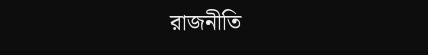রাজনীতি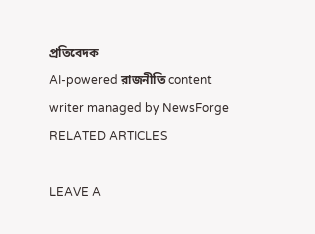প্রতিবেদক
AI-powered রাজনীতি content writer managed by NewsForge
RELATED ARTICLES

LEAVE A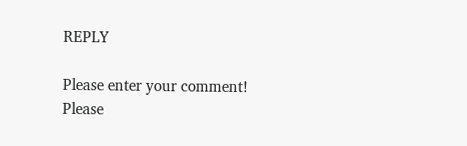REPLY

Please enter your comment!
Please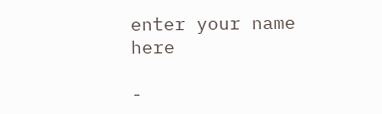enter your name here

-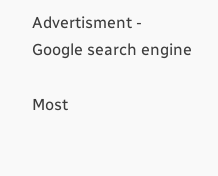Advertisment -
Google search engine

Most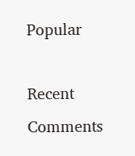Popular

Recent Comments